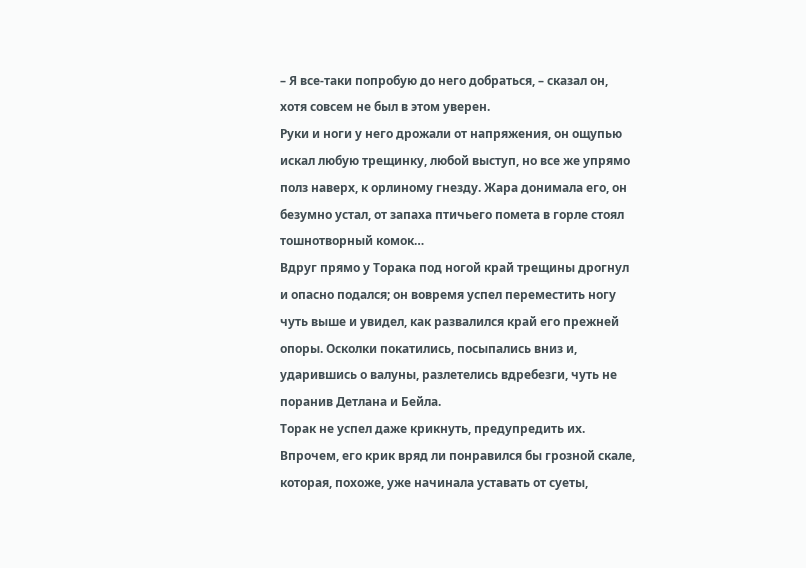– Я все-таки попробую до него добраться, – сказал он, хотя совсем не был в этом уверен.
Руки и ноги у него дрожали от напряжения, он ощупью искал любую трещинку, любой выступ, но все же упрямо полз наверх, к орлиному гнезду. Жара донимала его, он безумно устал, от запаха птичьего помета в горле стоял тошнотворный комок…
Вдруг прямо у Торака под ногой край трещины дрогнул и опасно подался; он вовремя успел переместить ногу чуть выше и увидел, как развалился край его прежней опоры. Осколки покатились, посыпались вниз и, ударившись о валуны, разлетелись вдребезги, чуть не поранив Детлана и Бейла.
Торак не успел даже крикнуть, предупредить их. Впрочем, его крик вряд ли понравился бы грозной скале, которая, похоже, уже начинала уставать от суеты,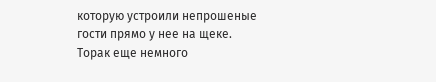которую устроили непрошеные гости прямо у нее на щеке.
Торак еще немного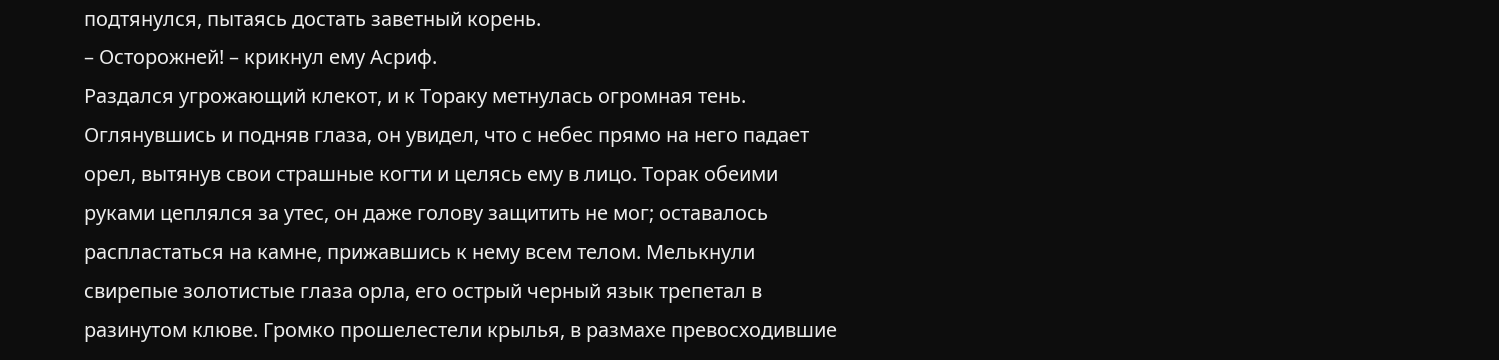подтянулся, пытаясь достать заветный корень.
– Осторожней! – крикнул ему Асриф.
Раздался угрожающий клекот, и к Тораку метнулась огромная тень. Оглянувшись и подняв глаза, он увидел, что с небес прямо на него падает орел, вытянув свои страшные когти и целясь ему в лицо. Торак обеими руками цеплялся за утес, он даже голову защитить не мог; оставалось распластаться на камне, прижавшись к нему всем телом. Мелькнули свирепые золотистые глаза орла, его острый черный язык трепетал в разинутом клюве. Громко прошелестели крылья, в размахе превосходившие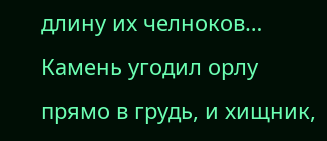длину их челноков…
Камень угодил орлу прямо в грудь, и хищник,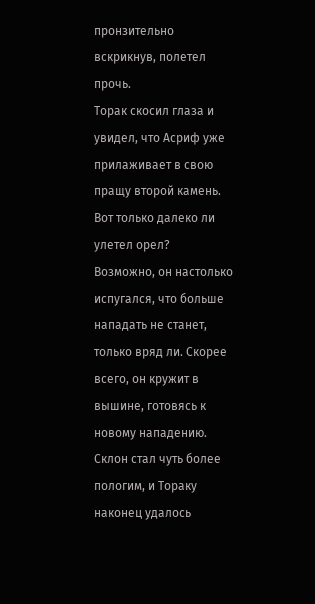пронзительно вскрикнув, полетел прочь.
Торак скосил глаза и увидел, что Асриф уже прилаживает в свою пращу второй камень.
Вот только далеко ли улетел орел? Возможно, он настолько испугался, что больше нападать не станет, только вряд ли. Скорее всего, он кружит в вышине, готовясь к новому нападению.
Склон стал чуть более пологим, и Тораку наконец удалось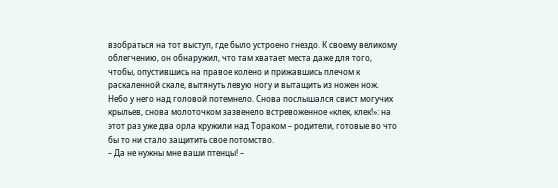взобраться на тот выступ, где было устроено гнездо. К своему великому облегчению, он обнаружил, что там хватает места даже для того, чтобы, опустившись на правое колено и прижавшись плечом к раскаленной скале, вытянуть левую ногу и вытащить из ножен нож.
Небо у него над головой потемнело. Снова послышался свист могучих крыльев, снова молоточком зазвенело встревоженное «клек, клек!»: на этот раз уже два орла кружили над Тораком – родители, готовые во что бы то ни стало защитить свое потомство.
– Да не нужны мне ваши птенцы! –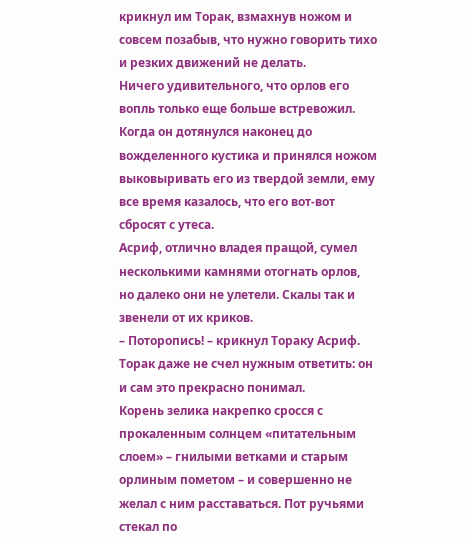крикнул им Торак, взмахнув ножом и совсем позабыв, что нужно говорить тихо и резких движений не делать.
Ничего удивительного, что орлов его вопль только еще больше встревожил. Когда он дотянулся наконец до вожделенного кустика и принялся ножом выковыривать его из твердой земли, ему все время казалось, что его вот-вот сбросят с утеса.
Асриф, отлично владея пращой, сумел несколькими камнями отогнать орлов, но далеко они не улетели. Скалы так и звенели от их криков.
– Поторопись! – крикнул Тораку Асриф.
Торак даже не счел нужным ответить: он и сам это прекрасно понимал.
Корень зелика накрепко сросся с прокаленным солнцем «питательным слоем» – гнилыми ветками и старым орлиным пометом – и совершенно не желал с ним расставаться. Пот ручьями стекал по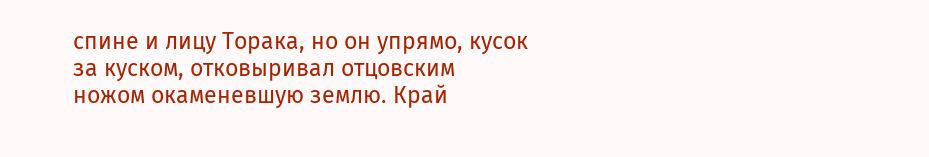спине и лицу Торака, но он упрямо, кусок за куском, отковыривал отцовским ножом окаменевшую землю. Край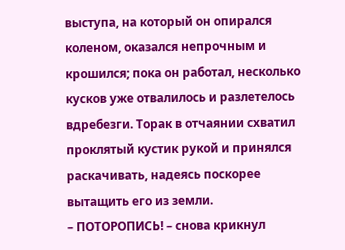выступа, на который он опирался коленом, оказался непрочным и крошился; пока он работал, несколько кусков уже отвалилось и разлетелось вдребезги. Торак в отчаянии схватил проклятый кустик рукой и принялся раскачивать, надеясь поскорее вытащить его из земли.
– ПОТОРОПИСЬ! – снова крикнул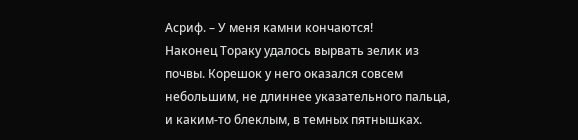Асриф. – У меня камни кончаются!
Наконец Тораку удалось вырвать зелик из почвы. Корешок у него оказался совсем небольшим, не длиннее указательного пальца, и каким-то блеклым, в темных пятнышках.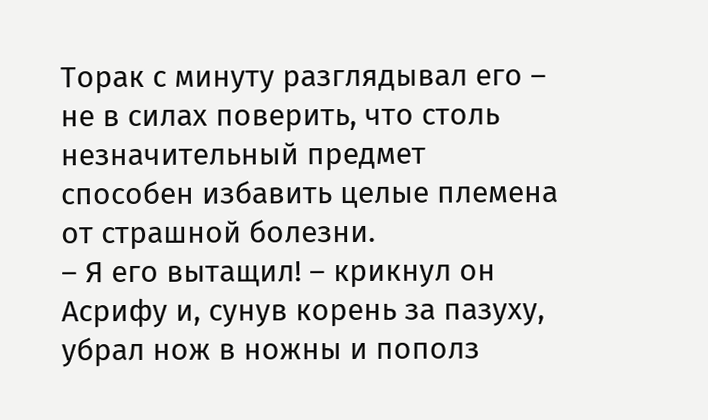Торак с минуту разглядывал его – не в силах поверить, что столь незначительный предмет способен избавить целые племена от страшной болезни.
– Я его вытащил! – крикнул он Асрифу и, сунув корень за пазуху, убрал нож в ножны и пополз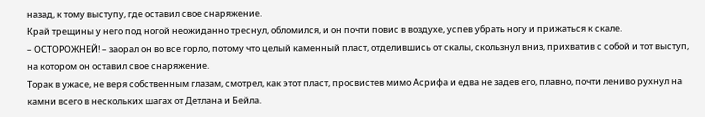назад, к тому выступу, где оставил свое снаряжение.
Край трещины у него под ногой неожиданно треснул, обломился, и он почти повис в воздухе, успев убрать ногу и прижаться к скале.
– ОСТОРОЖНЕЙ! – заорал он во все горло, потому что целый каменный пласт, отделившись от скалы, скользнул вниз, прихватив с собой и тот выступ, на котором он оставил свое снаряжение.
Торак в ужасе, не веря собственным глазам, смотрел, как этот пласт, просвистев мимо Асрифа и едва не задев его, плавно, почти лениво рухнул на камни всего в нескольких шагах от Детлана и Бейла.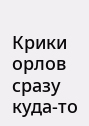Крики орлов сразу куда-то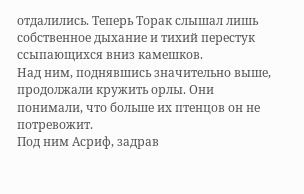отдалились. Теперь Торак слышал лишь собственное дыхание и тихий перестук ссыпающихся вниз камешков.
Над ним, поднявшись значительно выше, продолжали кружить орлы. Они понимали, что больше их птенцов он не потревожит.
Под ним Асриф, задрав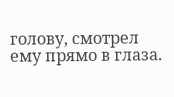голову, смотрел ему прямо в глаза.